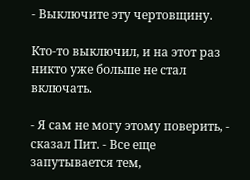- Выключите эту чертовщину.

Кто-то выключил, и на этот раз никто уже больше не стал включать.

- Я сам не могу этому поверить, - сказал Пит. - Все еще запутывается тем,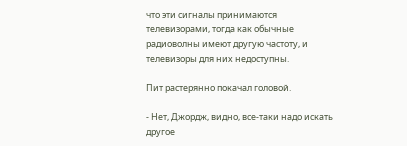что эти сигналы принимаются телевизорами, тогда как обычные радиоволны имеют другую частоту, и телевизоры для них недоступны.

Пит растерянно покачал головой.

- Нет, Джордж, видно, все-таки надо искать другое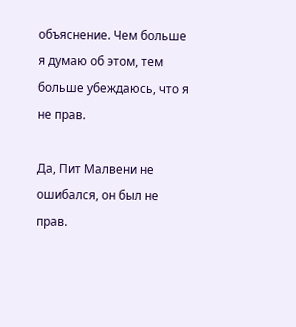объяснение. Чем больше я думаю об этом, тем больше убеждаюсь, что я не прав.

Да, Пит Малвени не ошибался, он был не прав.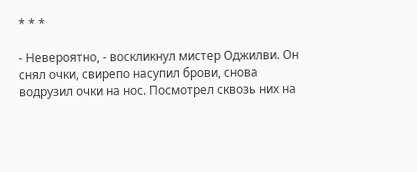* * *

- Невероятно, - воскликнул мистер Оджилви. Он снял очки, свирепо насупил брови, снова водрузил очки на нос. Посмотрел сквозь них на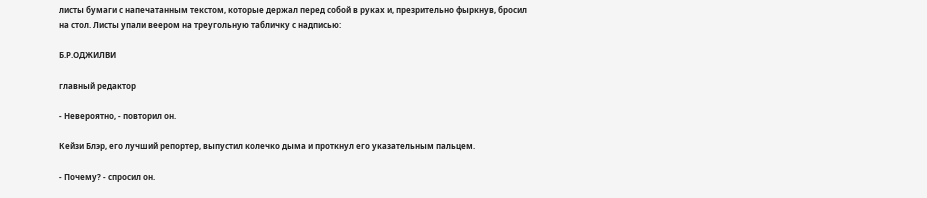листы бумаги с напечатанным текстом, которые держал перед собой в руках и, презрительно фыркнув, бросил на стол. Листы упали веером на треугольную табличку с надписью:

Б.Р.ОДЖИЛВИ

главный редактор

- Невероятно, - повторил он.

Кейзи Блэр, его лучший репортер, выпустил колечко дыма и проткнул его указательным пальцем.

- Почему? - спросил он.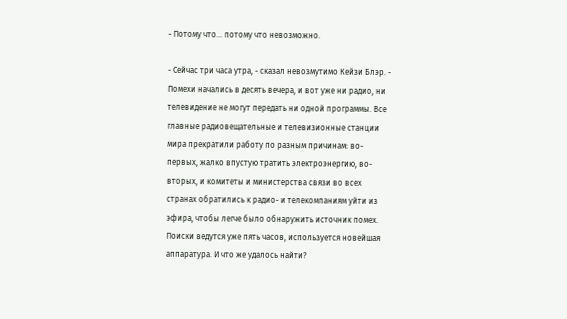- Потому что... потому что невозможно.

- Сейчас три часа утра, - сказал невозмутимо Кейзи Блэр. - Помехи начались в десять вечера, и вот уже ни радио, ни телевидение не могут передать ни одной программы. Все главные радиовещательные и телевизионные станции мира прекратили работу по разным причинам: во-первых, жалко впустую тратить электроэнергию, во-вторых, и комитеты и министерства связи во всех странах обратились к радио- и телекомпаниям уйти из эфира, чтобы легче было обнаружить источник помех. Поиски ведутся уже пять часов, используется новейшая аппаратура. И что же удалось найти?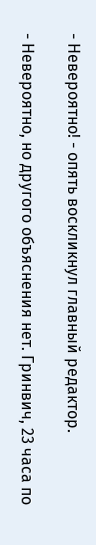- Невероятно! - опять воскликнул главный редактор.

- Невероятно, но другого объяснения нет. Гринвич, 23 часа по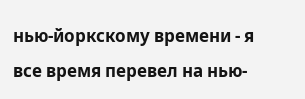нью-йоркскому времени - я все время перевел на нью-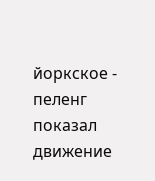йоркское - пеленг показал движение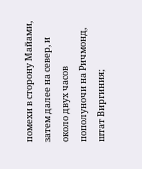помехи в сторону Майами, затем далее на север, и около двух часов пополуночи на Ричмонд, штат Виргиния;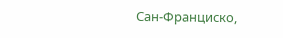Сан-Франциско,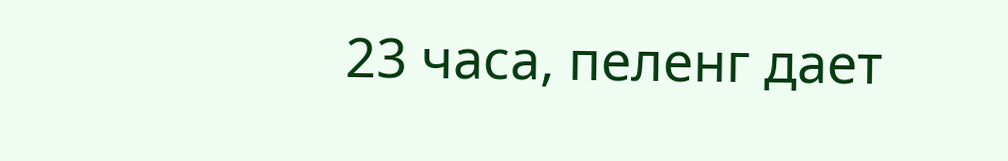23 часа, пеленг дает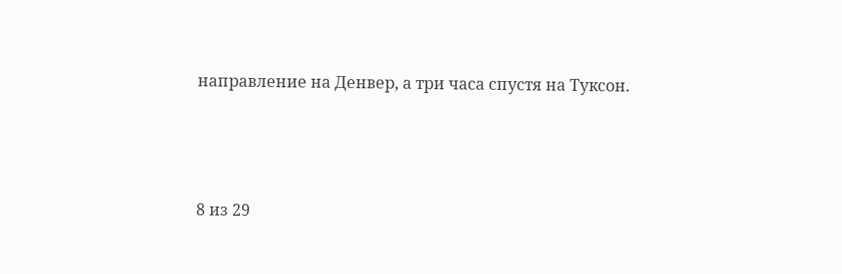направление на Денвер, а три часа спустя на Туксон.



8 из 29